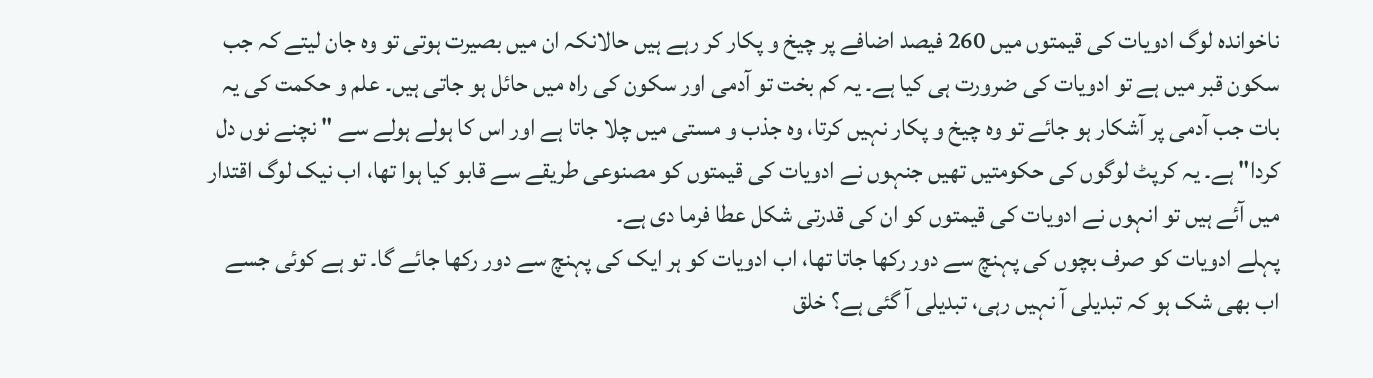ناخواندہ لوگ ادویات کی قیمتوں میں 260 فیصد اضافے پر چیخ و پکار کر رہے ہیں حالانکہ ان میں بصیرت ہوتی تو وہ جان لیتے کہ جب سکون قبر میں ہے تو ادویات کی ضرورت ہی کیا ہے۔ یہ کم بخت تو آدمی اور سکون کی راہ میں حائل ہو جاتی ہیں۔ علم و حکمت کی یہ بات جب آدمی پر آشکار ہو جائے تو وہ چیخ و پکار نہیں کرتا، وہ جذب و مستی میں چلا جاتا ہے اور اس کا ہولے ہولے سے " نچنے نوں دل کردا" ہے۔ یہ کرپٹ لوگوں کی حکومتیں تھیں جنہوں نے ادویات کی قیمتوں کو مصنوعی طریقے سے قابو کیا ہوا تھا، اب نیک لوگ اقتدار میں آئے ہیں تو انہوں نے ادویات کی قیمتوں کو ان کی قدرتی شکل عطا فرما دی ہے۔
پہلے ادویات کو صرف بچوں کی پہنچ سے دور رکھا جاتا تھا، اب ادویات کو ہر ایک کی پہنچ سے دور رکھا جائے گا۔ تو ہے کوئی جسے اب بھی شک ہو کہ تبدیلی آ نہیں رہی، تبدیلی آ گئی ہے؟ خلق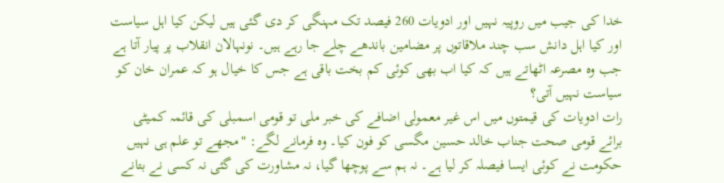خدا کی جیب میں روپیہ نہیں اور ادویات 260 فیصد تک مہنگی کر دی گئی ہیں لیکن کیا اہل سیاست اور کیا اہل دانش سب چند ملاقاتوں پر مضامین باندھے چلے جا رہے ہیں۔ نونہالان انقلاب پر پیار آتا ہے جب وہ مصرعہ اٹھاتے ہیں کہ کیا اب بھی کوئی کم بخت باقی ہے جس کا خیال ہو کہ عمران خان کو سیاست نہیں آتی؟
رات ادویات کی قیمتوں میں اس غیر معمولی اضافے کی خبر ملی تو قومی اسمبلی کی قائمہ کمیٹی برائے قومی صحت جناب خالد حسین مگسی کو فون کیا۔ وہ فرمانے لگے: "مجھے تو علم ہی نہیں حکومت نے کوئی ایسا فیصلہ کر لیا ہے۔ نہ ہم سے پوچھا گیا، نہ مشاورت کی گئی نہ کسی نے بتانے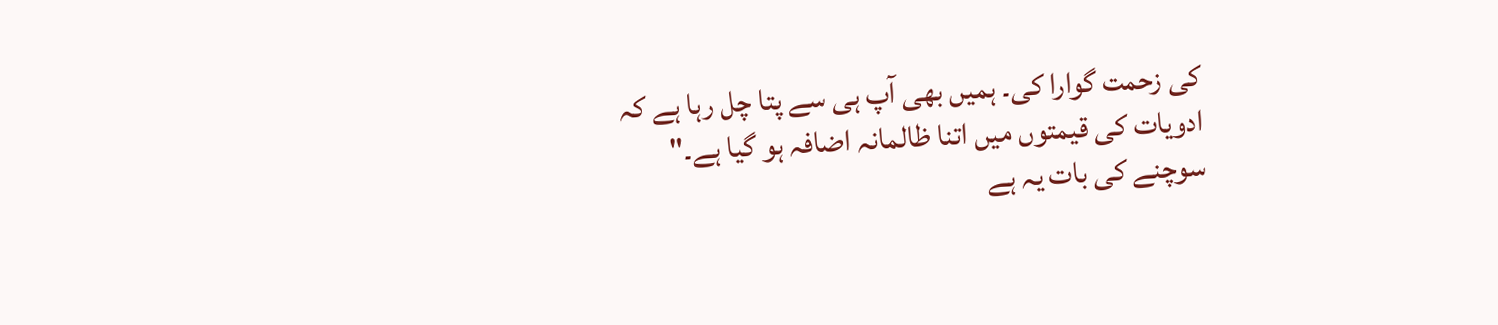کی زحمت گوارا کی۔ ہمیں بھی آپ ہی سے پتا چل رہا ہے کہ ادویات کی قیمتوں میں اتنا ظالمانہ اضافہ ہو گیا ہے۔"
سوچنے کی بات یہ ہے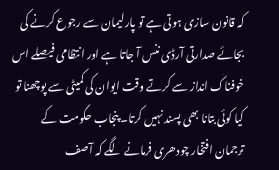کہ قانون سازی ہوتی ہے تو پارلیمان سے رجوع کرنے کی بجائے صدارتی آرڈی ننس آ جاتا ہے اور انتظامی فیصلے اس خوفناک انداز سے کرتے وقت ایوان کی کمیٹی سے پوچھنا تو کیا کوئی بتانا بھی پسند نہیں کرتا۔ پنجاب حکومت کے ترجمان افتخار چودھری فرمانے لگے کہ آصف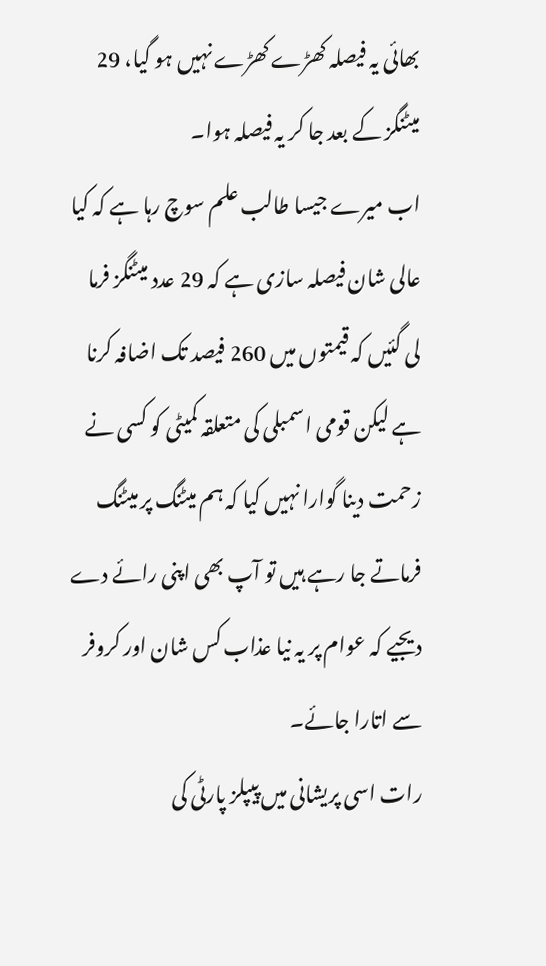بھائی یہ فیصلہ کھڑے کھڑے نہیں ہو گیا، 29 میٹنگز کے بعد جا کر یہ فیصلہ ہوا۔
اب میرے جیسا طالب علم سوچ رہا ہے کہ کیا عالی شان فیصلہ سازی ہے کہ 29 عدد میٹنگز فرما لی گئیں کہ قیمتوں میں 260 فیصد تک اضافہ کرنا ہے لیکن قومی اسمبلی کی متعلقہ کمیٹی کو کسی نے زحمت دینا گوارا نہیں کیا کہ ہم میٹنگ پر میٹنگ فرماتے جا رہے ہیں تو آپ بھی اپنی رائے دے دیجیے کہ عوام پر یہ نیا عذاب کس شان اور کروفر سے اتارا جائے۔
رات اسی پریشانی میں پیپلز پارٹی کی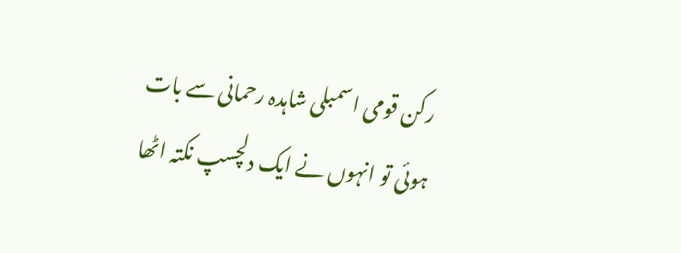رکن قومی اسمبلی شاہدہ رحمانی سے بات ہوئی تو انہوں نے ایک دلچسپ نکتہ اٹھا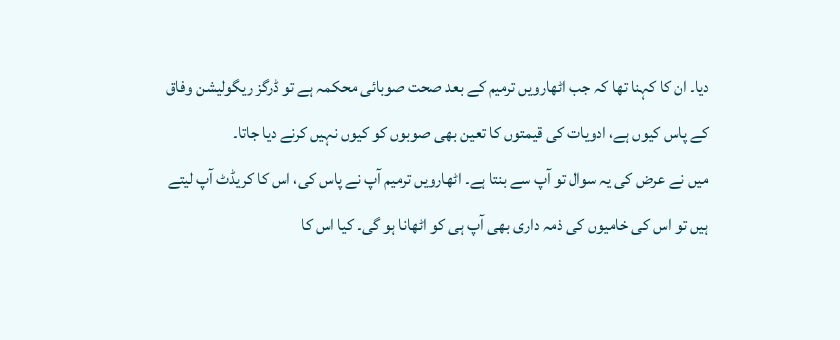دیا۔ ان کا کہنا تھا کہ جب اٹھارویں ترمیم کے بعد صحت صوبائی محکمہ ہے تو ڈرگز ریگولیشن وفاق کے پاس کیوں ہے، ادویات کی قیمتوں کا تعین بھی صوبوں کو کیوں نہیں کرنے دیا جاتا۔
میں نے عرض کی یہ سوال تو آپ سے بنتا ہے۔ اٹھارویں ترمیم آپ نے پاس کی، اس کا کریڈٹ آپ لیتے ہیں تو اس کی خامیوں کی ذمہ داری بھی آپ ہی کو اٹھانا ہو گی۔ کیا اس کا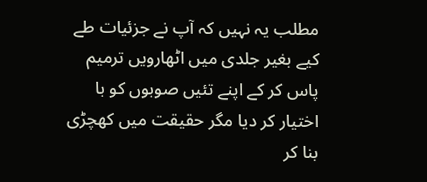مطلب یہ نہیں کہ آپ نے جزئیات طے کیے بغیر جلدی میں اٹھارویں ترمیم پاس کر کے اپنے تئیں صوبوں کو با اختیار کر دیا مگر حقیقت میں کھچڑی بنا کر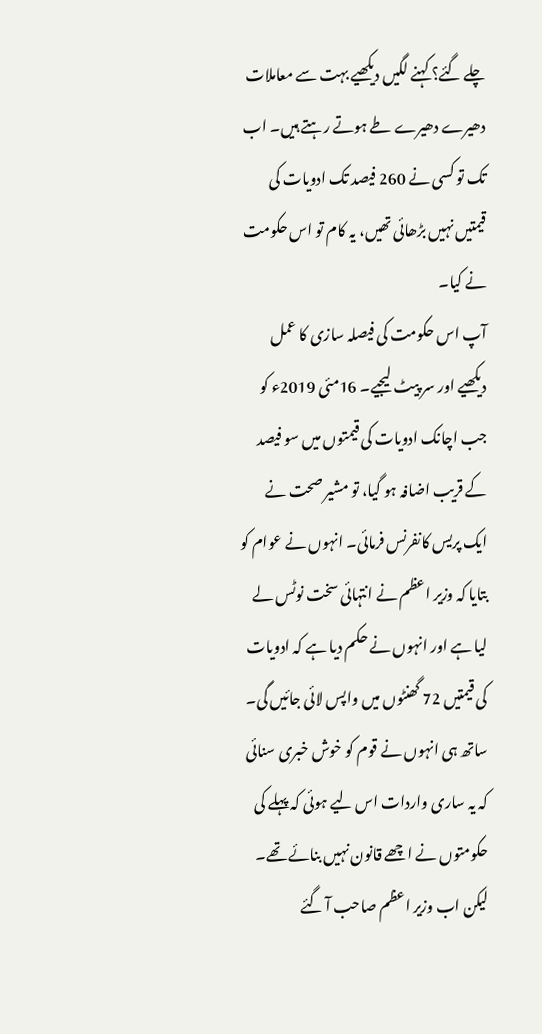چلے گئے؟ کہنے لگیں دیکھیے بہت سے معاملات دھیرے دھیرے طے ہوتے رہتے ہیں۔ اب تک تو کسی نے 260 فیصد تک ادویات کی قیمتیں نہیں بڑھائی تھیں، یہ کام تو اس حکومت نے کیا۔
آپ اس حکومت کی فیصلہ سازی کا عمل دیکھیے اور سر پیٹ لیجیے۔ 16مئی 2019ء کو جب اچانک ادویات کی قیمتوں میں سو فیصد کے قریب اضافہ ہو گیا، تو مشیر صحت نے ایک پریس کانفرنس فرمائی۔ انہوں نے عوام کو بتایا کہ وزیر اعظم نے انتہائی سخت نوٹس لے لیا ہے اور انہوں نے حکم دیا ہے کہ ادویات کی قیمتیں 72 گھنٹوں میں واپس لائی جائیں گی۔ ساتھ ہی انہوں نے قوم کو خوش خبری سنائی کہ یہ ساری واردات اس لیے ہوئی کہ پہلے کی حکومتوں نے اچھے قانون نہیں بنائے تھے۔ لیکن اب وزیر اعظم صاحب آ گئے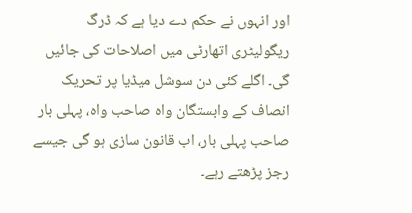اور انہوں نے حکم دے دیا ہے کہ ڈرگ ریگولیٹری اتھارٹی میں اصلاحات کی جائیں گی۔ اگلے کئی دن سوشل میڈیا پر تحریک انصاف کے وابستگان واہ صاحب واہ، پہلی بار صاحب پہلی بار، اب قانون سازی ہو گی جیسے رجز پڑھتے رہے۔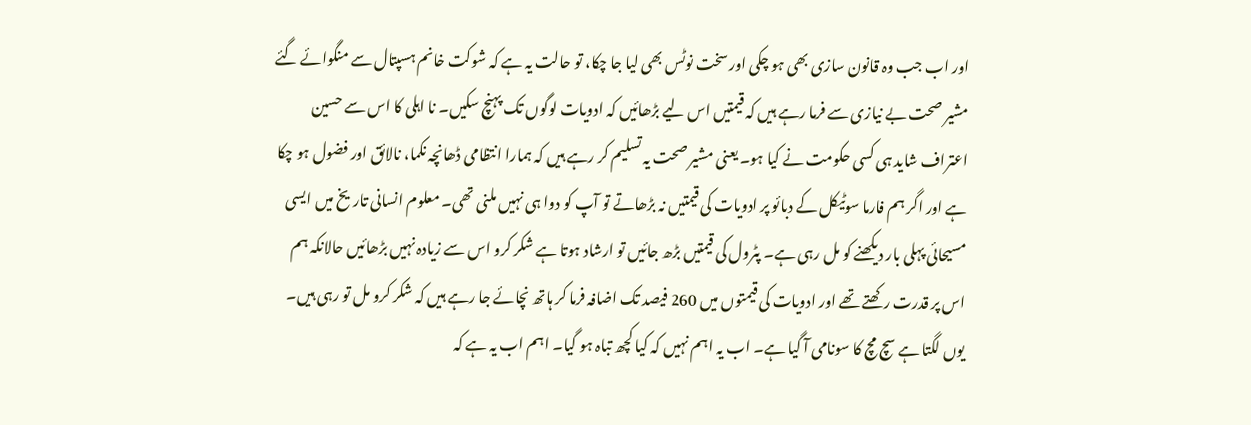اور اب جب وہ قانون سازی بھی ہو چکی اور سخت نوٹس بھی لیا جا چکا، تو حالت یہ ہے کہ شوکت خانم ہسپتال سے منگوائے گئے مشیر صحت بے نیازی سے فرما رہے ہیں کہ قیمتیں اس لیے بڑھائیں کہ ادویات لوگوں تک پہنچ سکیں۔ نا اہلی کا اس سے حسین اعتراف شاید ہی کسی حکومت نے کیا ہو۔ یعنی مشیر صحت یہ تسلیم کر رہے ہیں کہ ہمارا انتظامی ڈھانچہ نکما، نالائق اور فضول ہو چکا ہے اور اگر ہم فارما سوٹیکل کے دبائو پر ادویات کی قیمتیں نہ بڑھاتے تو آپ کو دوا ہی نہیں ملنی تھی۔ معلوم انسانی تاریخ میں ایسی مسیحائی پہلی بار دیکھنے کو مل رہی ہے۔ پٹرول کی قیمتیں بڑھ جائیں تو ارشاد ہوتا ہے شکر کرو اس سے زیادہ نہیں بڑھائیں حالانکہ ہم اس پر قدرت رکھتے تھے اور ادویات کی قیمتوں میں 260 فیصد تک اضافہ فرما کر ہاتھ نچائے جا رہے ہیں کہ شکر کرو مل تو رہی ہیں۔
یوں لگتا ہے سچ مچ کا سونامی آ گیا ہے۔ اب یہ اہم نہیں کہ کیا کچھ تباہ ہو گیا۔ اہم اب یہ ہے کہ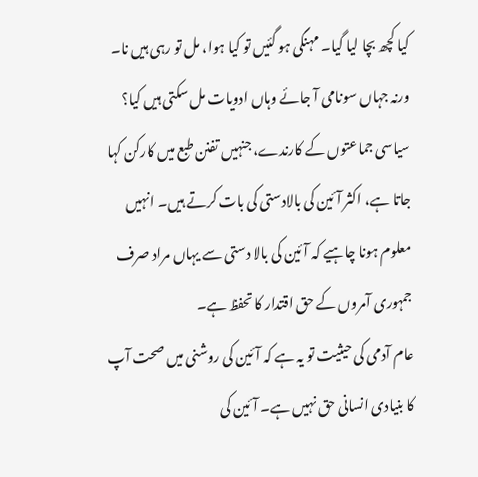کیا کچھ بچا لیا گیا۔ مہنگی ہو گئیں تو کیا ہوا، مل تو رہی ہیں نا۔ ورنہ جہاں سونامی آ جائے وہاں ادویات مل سکتی ہیں کیا؟
سیاسی جماعتوں کے کارندے، جنہیں تفنن طبع میں کارکن کہا جاتا ہے، اکثر آئین کی بالادستی کی بات کرتے ہیں۔ انہیں معلوم ہونا چاہیے کہ آئین کی بالا دستی سے یہاں مراد صرف جمہوری آمروں کے حق اقتدار کا تحفظ ہے۔
عام آدمی کی حیثیت تو یہ ہے کہ آئین کی روشنی میں صحت آپ کا بنیادی انسانی حق نہیں ہے۔ آئین کی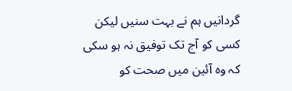گردانیں ہم نے بہت سنیں لیکن کسی کو آج تک توفیق نہ ہو سکی کہ وہ آئین میں صحت کو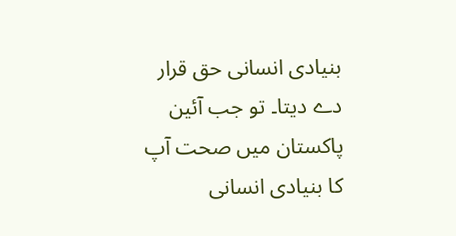بنیادی انسانی حق قرار دے دیتا۔ تو جب آئین پاکستان میں صحت آپ کا بنیادی انسانی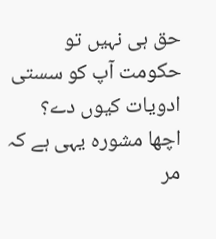حق ہی نہیں تو حکومت آپ کو سستی ادویات کیوں دے؟
اچھا مشورہ یہی ہے کہ مر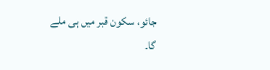جائو، سکون قبر میں ہی ملے گا۔